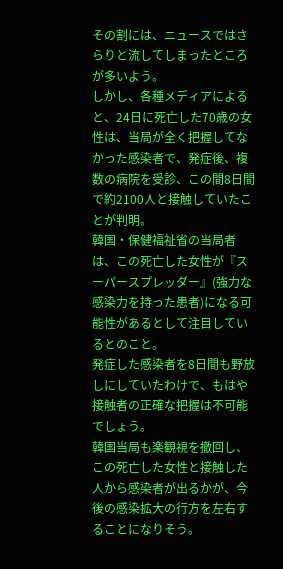その割には、ニュースではさらりと流してしまったところが多いよう。
しかし、各種メディアによると、24日に死亡した70歳の女性は、当局が全く把握してなかった感染者で、発症後、複数の病院を受診、この間8日間で約2100人と接触していたことが判明。
韓国・保健福祉省の当局者は、この死亡した女性が『スーパースプレッダー』(強力な感染力を持った患者)になる可能性があるとして注目しているとのこと。
発症した感染者を8日間も野放しにしていたわけで、もはや接触者の正確な把握は不可能でしょう。
韓国当局も楽観視を撤回し、この死亡した女性と接触した人から感染者が出るかが、今後の感染拡大の行方を左右することになりそう。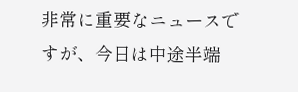非常に重要なニュースですが、今日は中途半端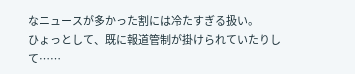なニュースが多かった割には冷たすぎる扱い。
ひょっとして、既に報道管制が掛けられていたりして……